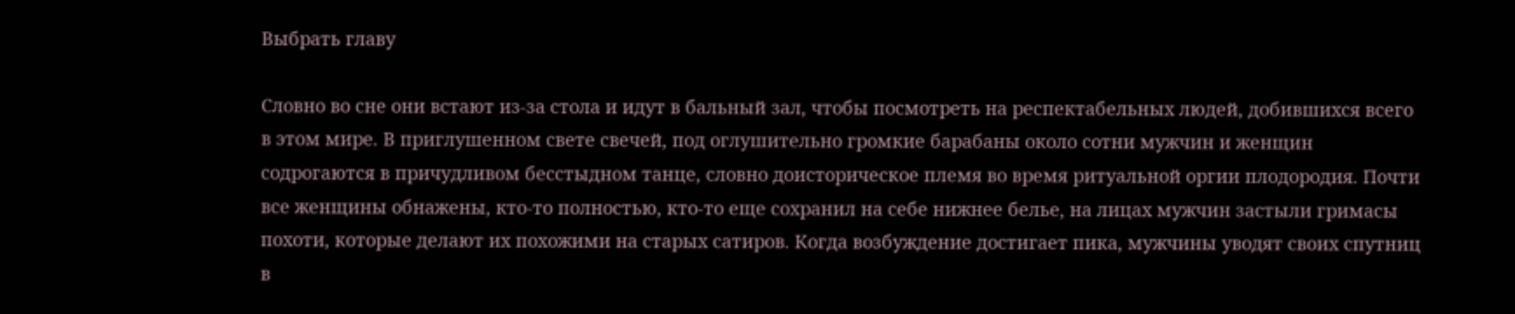Выбрать главу

Словно во сне они встают из-за стола и идут в бальный зал, чтобы посмотреть на респектабельных людей, добившихся всего в этом мире. В приглушенном свете свечей, под оглушительно громкие барабаны около сотни мужчин и женщин содрогаются в причудливом бесстыдном танце, словно доисторическое племя во время ритуальной оргии плодородия. Почти все женщины обнажены, кто-то полностью, кто-то еще сохранил на себе нижнее белье, на лицах мужчин застыли гримасы похоти, которые делают их похожими на старых сатиров. Когда возбуждение достигает пика, мужчины уводят своих спутниц в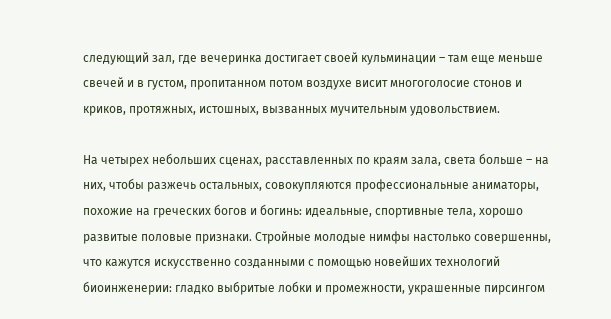следующий зал, где вечеринка достигает своей кульминации – там еще меньше свечей и в густом, пропитанном потом воздухе висит многоголосие стонов и криков, протяжных, истошных, вызванных мучительным удовольствием.

На четырех небольших сценах, расставленных по краям зала, света больше – на них, чтобы разжечь остальных, совокупляются профессиональные аниматоры, похожие на греческих богов и богинь: идеальные, спортивные тела, хорошо развитые половые признаки. Стройные молодые нимфы настолько совершенны, что кажутся искусственно созданными с помощью новейших технологий биоинженерии: гладко выбритые лобки и промежности, украшенные пирсингом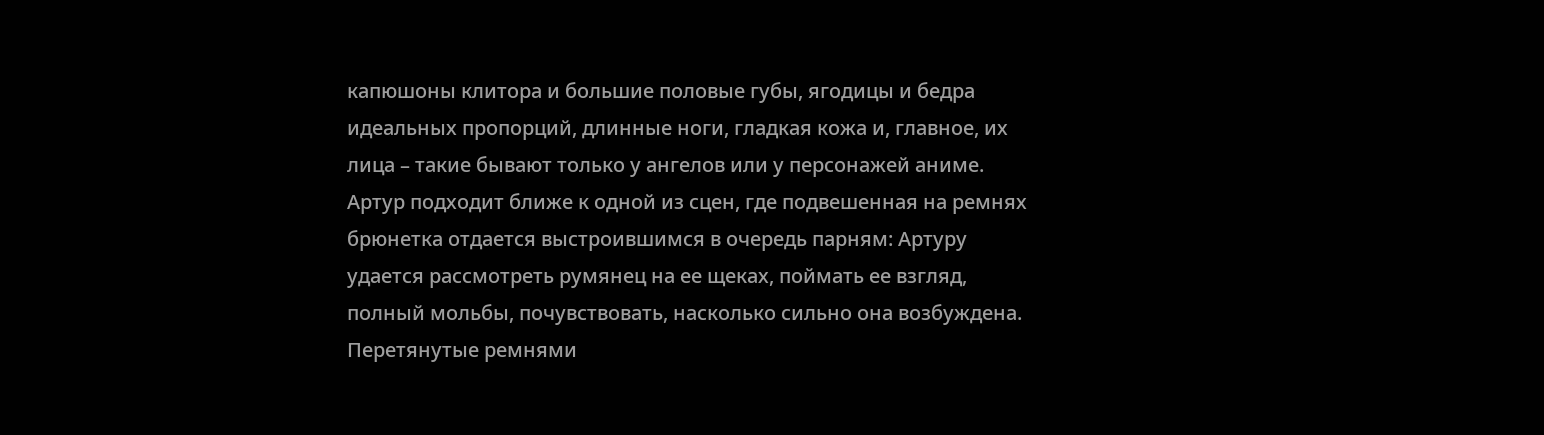капюшоны клитора и большие половые губы, ягодицы и бедра идеальных пропорций, длинные ноги, гладкая кожа и, главное, их лица – такие бывают только у ангелов или у персонажей аниме. Артур подходит ближе к одной из сцен, где подвешенная на ремнях брюнетка отдается выстроившимся в очередь парням: Артуру удается рассмотреть румянец на ее щеках, поймать ее взгляд, полный мольбы, почувствовать, насколько сильно она возбуждена. Перетянутые ремнями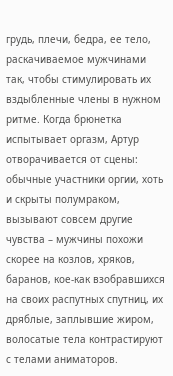грудь, плечи, бедра, ее тело, раскачиваемое мужчинами так, чтобы стимулировать их вздыбленные члены в нужном ритме. Когда брюнетка испытывает оргазм, Артур отворачивается от сцены: обычные участники оргии, хоть и скрыты полумраком, вызывают совсем другие чувства – мужчины похожи скорее на козлов, хряков, баранов, кое-как взобравшихся на своих распутных спутниц, их дряблые, заплывшие жиром, волосатые тела контрастируют с телами аниматоров.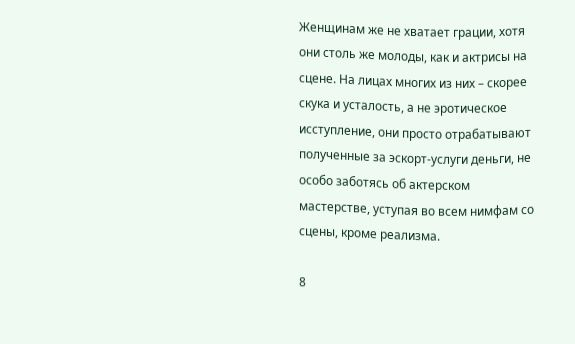Женщинам же не хватает грации, хотя они столь же молоды, как и актрисы на сцене. На лицах многих из них – скорее скука и усталость, а не эротическое исступление, они просто отрабатывают полученные за эскорт-услуги деньги, не особо заботясь об актерском мастерстве, уступая во всем нимфам со сцены, кроме реализма.

8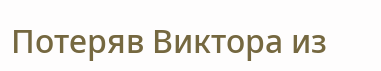Потеряв Виктора из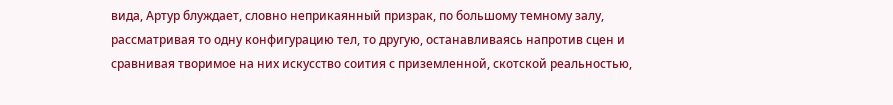вида, Артур блуждает, словно неприкаянный призрак, по большому темному залу, рассматривая то одну конфигурацию тел, то другую, останавливаясь напротив сцен и сравнивая творимое на них искусство соития с приземленной, скотской реальностью,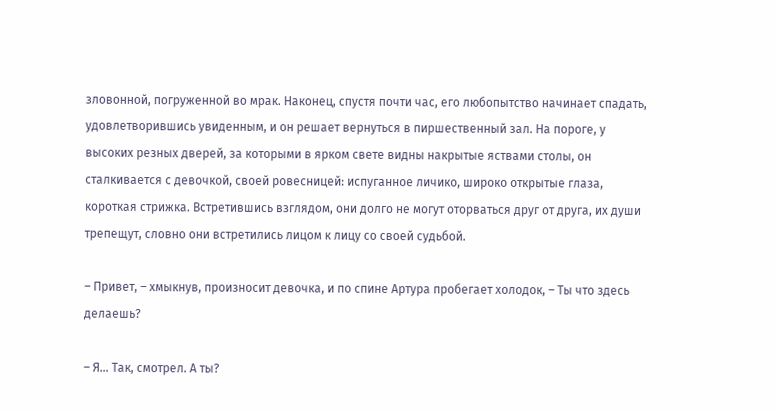зловонной, погруженной во мрак. Наконец, спустя почти час, его любопытство начинает спадать, удовлетворившись увиденным, и он решает вернуться в пиршественный зал. На пороге, у высоких резных дверей, за которыми в ярком свете видны накрытые яствами столы, он сталкивается с девочкой, своей ровесницей: испуганное личико, широко открытые глаза, короткая стрижка. Встретившись взглядом, они долго не могут оторваться друг от друга, их души трепещут, словно они встретились лицом к лицу со своей судьбой.

– Привет, – хмыкнув, произносит девочка, и по спине Артура пробегает холодок, – Ты что здесь делаешь?

– Я… Так, смотрел. А ты?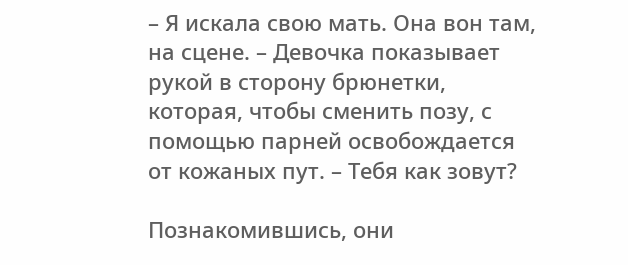– Я искала свою мать. Она вон там, на сцене. – Девочка показывает рукой в сторону брюнетки, которая, чтобы сменить позу, с помощью парней освобождается от кожаных пут. – Тебя как зовут?

Познакомившись, они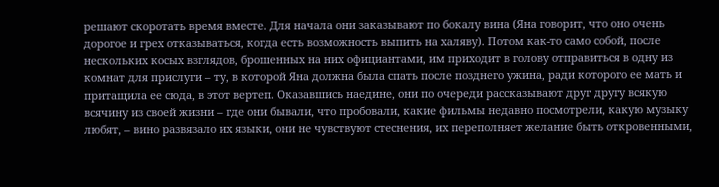решают скоротать время вместе. Для начала они заказывают по бокалу вина (Яна говорит, что оно очень дорогое и грех отказываться, когда есть возможность выпить на халяву). Потом как-то само собой, после нескольких косых взглядов, брошенных на них официантами, им приходит в голову отправиться в одну из комнат для прислуги – ту, в которой Яна должна была спать после позднего ужина, ради которого ее мать и притащила ее сюда, в этот вертеп. Оказавшись наедине, они по очереди рассказывают друг другу всякую всячину из своей жизни – где они бывали, что пробовали, какие фильмы недавно посмотрели, какую музыку любят, – вино развязало их языки, они не чувствуют стеснения, их переполняет желание быть откровенными,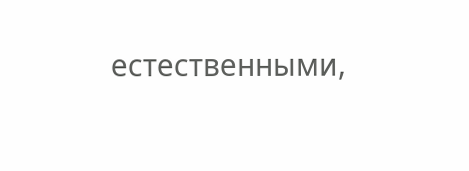естественными,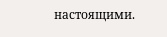настоящими.